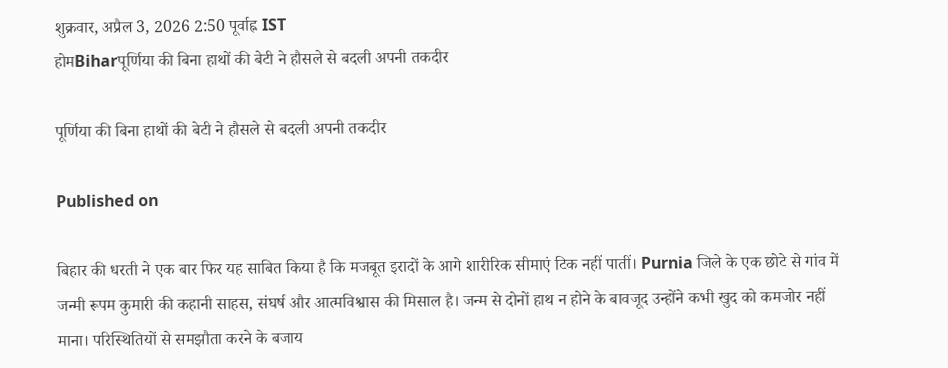शुक्रवार, अप्रैल 3, 2026 2:50 पूर्वाह्न IST
होमBiharपूर्णिया की बिना हाथों की बेटी ने हौसले से बदली अपनी तकदीर

पूर्णिया की बिना हाथों की बेटी ने हौसले से बदली अपनी तकदीर

Published on

बिहार की धरती ने एक बार फिर यह साबित किया है कि मजबूत इरादों के आगे शारीरिक सीमाएं टिक नहीं पातीं। Purnia जिले के एक छोटे से गांव में जन्मी रूपम कुमारी की कहानी साहस, संघर्ष और आत्मविश्वास की मिसाल है। जन्म से दोनों हाथ न होने के बावजूद उन्होंने कभी खुद को कमजोर नहीं माना। परिस्थितियों से समझौता करने के बजाय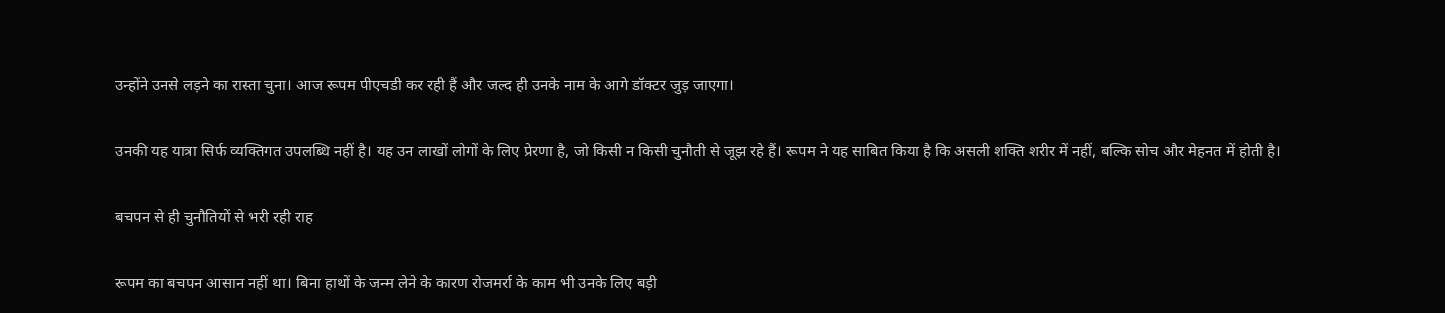उन्होंने उनसे लड़ने का रास्ता चुना। आज रूपम पीएचडी कर रही हैं और जल्द ही उनके नाम के आगे डॉक्टर जुड़ जाएगा।

उनकी यह यात्रा सिर्फ व्यक्तिगत उपलब्धि नहीं है। यह उन लाखों लोगों के लिए प्रेरणा है, जो किसी न किसी चुनौती से जूझ रहे हैं। रूपम ने यह साबित किया है कि असली शक्ति शरीर में नहीं, बल्कि सोच और मेहनत में होती है।

बचपन से ही चुनौतियों से भरी रही राह

रूपम का बचपन आसान नहीं था। बिना हाथों के जन्म लेने के कारण रोजमर्रा के काम भी उनके लिए बड़ी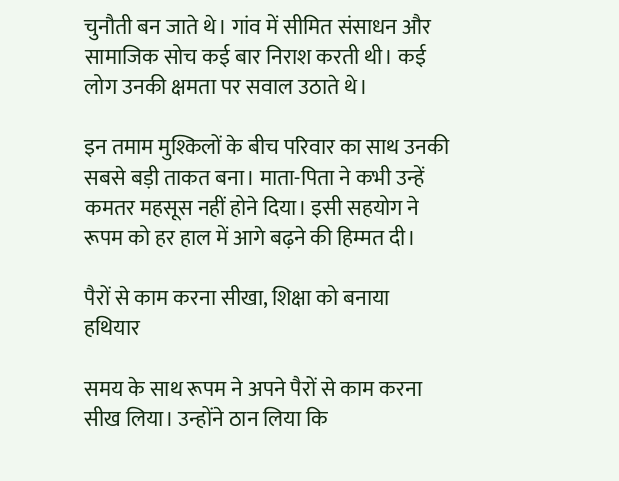चुनौती बन जाते थे। गांव में सीमित संसाधन और सामाजिक सोच कई बार निराश करती थी। कई लोग उनकी क्षमता पर सवाल उठाते थे।

इन तमाम मुश्किलों के बीच परिवार का साथ उनकी सबसे बड़ी ताकत बना। माता-पिता ने कभी उन्हें कमतर महसूस नहीं होने दिया। इसी सहयोग ने रूपम को हर हाल में आगे बढ़ने की हिम्मत दी।

पैरों से काम करना सीखा, शिक्षा को बनाया हथियार

समय के साथ रूपम ने अपने पैरों से काम करना सीख लिया। उन्होंने ठान लिया कि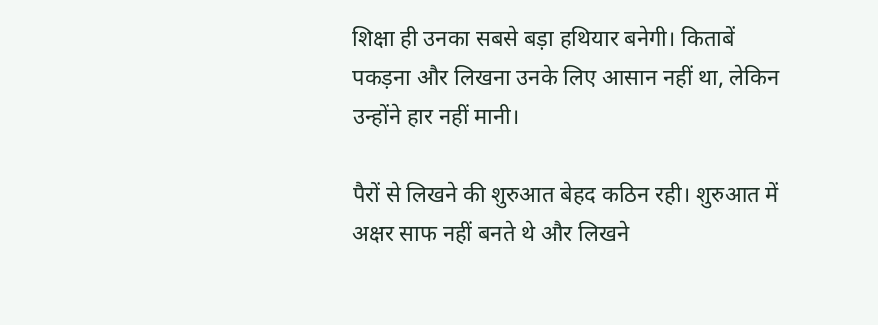शिक्षा ही उनका सबसे बड़ा हथियार बनेगी। किताबें पकड़ना और लिखना उनके लिए आसान नहीं था, लेकिन उन्होंने हार नहीं मानी।

पैरों से लिखने की शुरुआत बेहद कठिन रही। शुरुआत में अक्षर साफ नहीं बनते थे और लिखने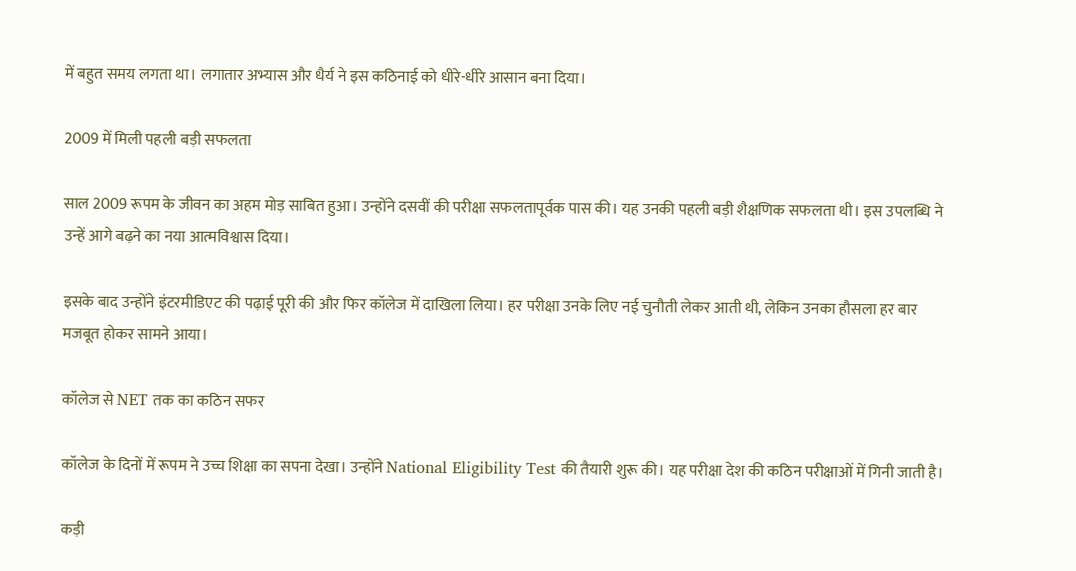में बहुत समय लगता था। लगातार अभ्यास और धैर्य ने इस कठिनाई को धीरे-धीरे आसान बना दिया।

2009 में मिली पहली बड़ी सफलता

साल 2009 रूपम के जीवन का अहम मोड़ साबित हुआ। उन्होंने दसवीं की परीक्षा सफलतापूर्वक पास की। यह उनकी पहली बड़ी शैक्षणिक सफलता थी। इस उपलब्धि ने उन्हें आगे बढ़ने का नया आत्मविश्वास दिया।

इसके बाद उन्होंने इंटरमीडिएट की पढ़ाई पूरी की और फिर कॉलेज में दाखिला लिया। हर परीक्षा उनके लिए नई चुनौती लेकर आती थी, लेकिन उनका हौसला हर बार मजबूत होकर सामने आया।

कॉलेज से NET तक का कठिन सफर

कॉलेज के दिनों में रूपम ने उच्च शिक्षा का सपना देखा। उन्होंने National Eligibility Test की तैयारी शुरू की। यह परीक्षा देश की कठिन परीक्षाओं में गिनी जाती है।

कड़ी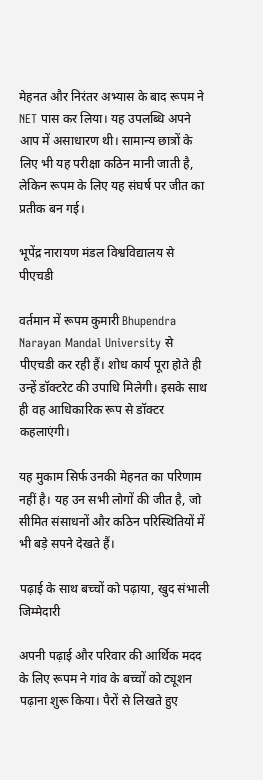मेहनत और निरंतर अभ्यास के बाद रूपम ने NET पास कर लिया। यह उपलब्धि अपने आप में असाधारण थी। सामान्य छात्रों के लिए भी यह परीक्षा कठिन मानी जाती है, लेकिन रूपम के लिए यह संघर्ष पर जीत का प्रतीक बन गई।

भूपेंद्र नारायण मंडल विश्वविद्यालय से पीएचडी

वर्तमान में रूपम कुमारी Bhupendra Narayan Mandal University से पीएचडी कर रही हैं। शोध कार्य पूरा होते ही उन्हें डॉक्टरेट की उपाधि मिलेगी। इसके साथ ही वह आधिकारिक रूप से डॉक्टर कहलाएंगी।

यह मुकाम सिर्फ उनकी मेहनत का परिणाम नहीं है। यह उन सभी लोगों की जीत है, जो सीमित संसाधनों और कठिन परिस्थितियों में भी बड़े सपने देखते हैं।

पढ़ाई के साथ बच्चों को पढ़ाया, खुद संभाली जिम्मेदारी

अपनी पढ़ाई और परिवार की आर्थिक मदद के लिए रूपम ने गांव के बच्चों को ट्यूशन पढ़ाना शुरू किया। पैरों से लिखते हुए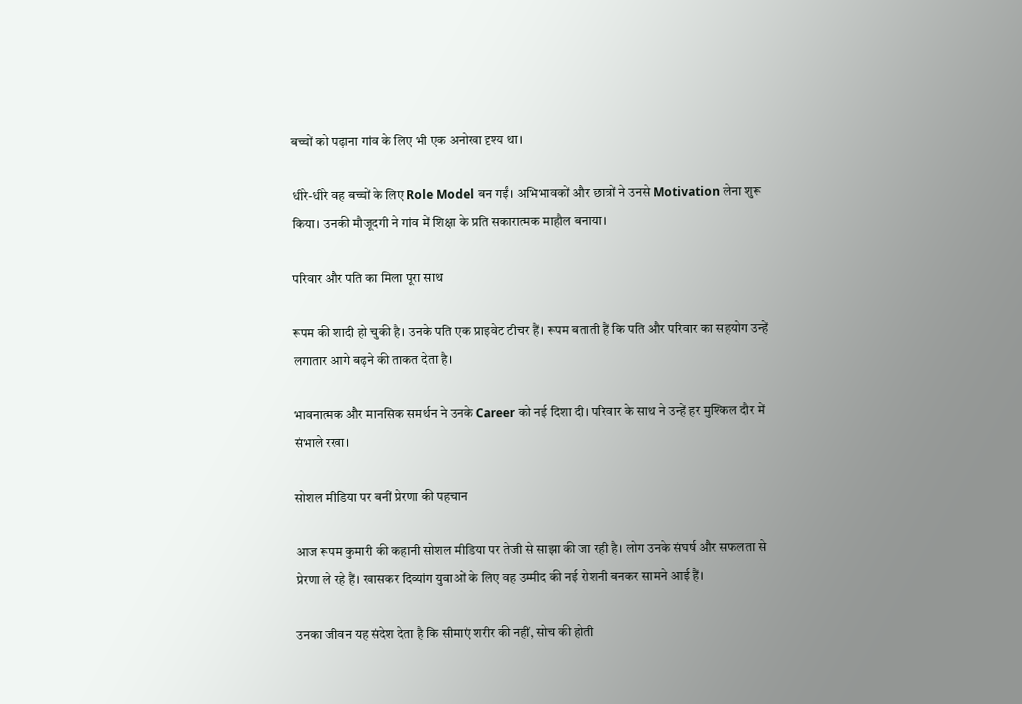बच्चों को पढ़ाना गांव के लिए भी एक अनोखा दृश्य था।

धीरे-धीरे वह बच्चों के लिए Role Model बन गईं। अभिभावकों और छात्रों ने उनसे Motivation लेना शुरू किया। उनकी मौजूदगी ने गांव में शिक्षा के प्रति सकारात्मक माहौल बनाया।

परिवार और पति का मिला पूरा साथ

रूपम की शादी हो चुकी है। उनके पति एक प्राइवेट टीचर हैं। रूपम बताती हैं कि पति और परिवार का सहयोग उन्हें लगातार आगे बढ़ने की ताकत देता है।

भावनात्मक और मानसिक समर्थन ने उनके Career को नई दिशा दी। परिवार के साथ ने उन्हें हर मुश्किल दौर में संभाले रखा।

सोशल मीडिया पर बनीं प्रेरणा की पहचान

आज रूपम कुमारी की कहानी सोशल मीडिया पर तेजी से साझा की जा रही है। लोग उनके संघर्ष और सफलता से प्रेरणा ले रहे हैं। खासकर दिव्यांग युवाओं के लिए वह उम्मीद की नई रोशनी बनकर सामने आई हैं।

उनका जीवन यह संदेश देता है कि सीमाएं शरीर की नहीं, सोच की होती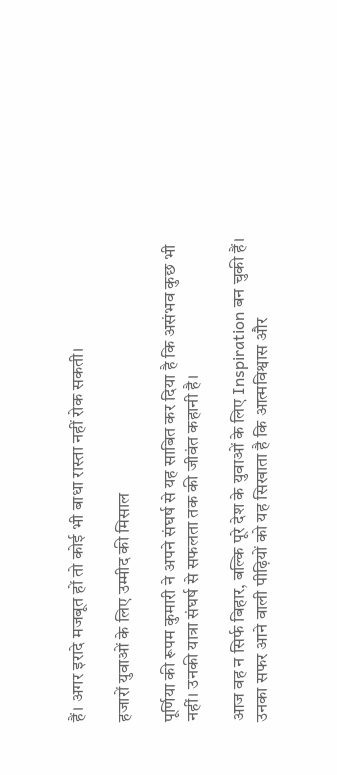हैं। अगर इरादे मजबूत हों तो कोई भी बाधा रास्ता नहीं रोक सकती।

हजारों युवाओं के लिए उम्मीद की मिसाल

पूर्णिया की रूपम कुमारी ने अपने संघर्ष से यह साबित कर दिया है कि असंभव कुछ भी नहीं। उनकी यात्रा संघर्ष से सफलता तक की जीवंत कहानी है।

आज वह न सिर्फ बिहार, बल्कि पूरे देश के युवाओं के लिए Inspiration बन चुकी हैं। उनका सफर आने वाली पीढ़ियों को यह सिखाता है कि आत्मविश्वास और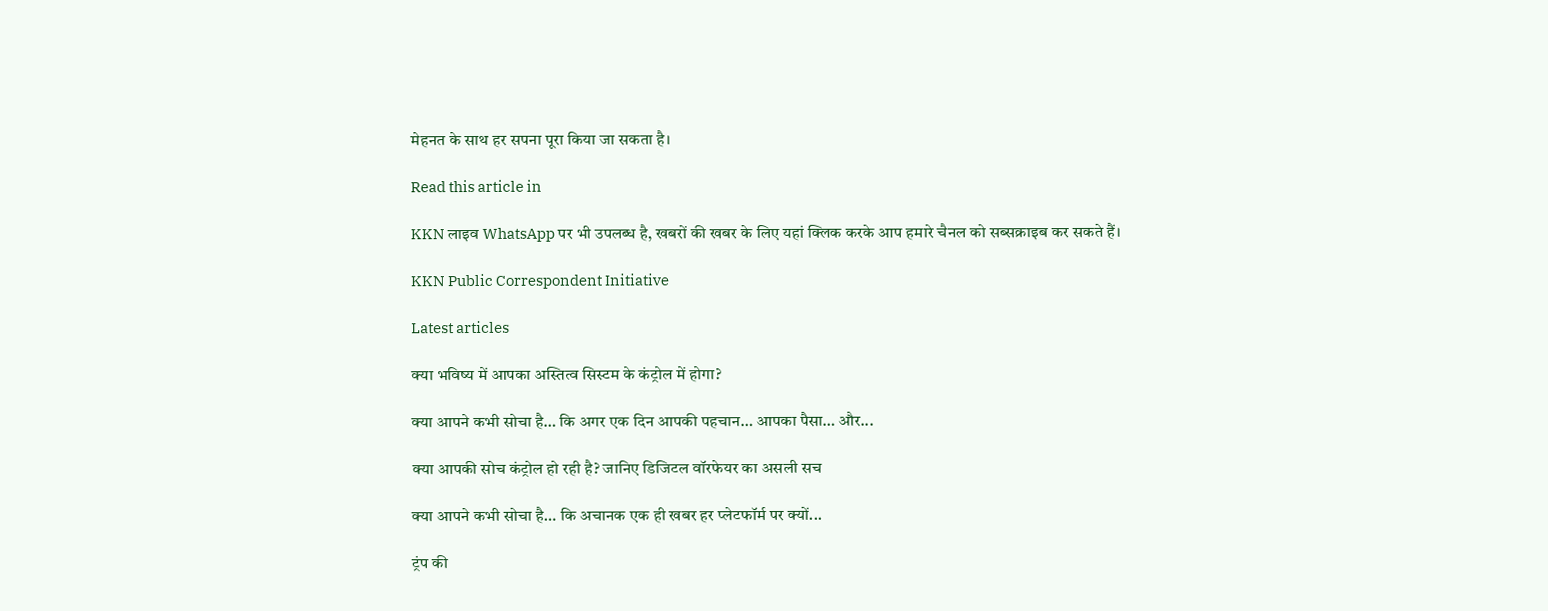मेहनत के साथ हर सपना पूरा किया जा सकता है।

Read this article in

KKN लाइव WhatsApp पर भी उपलब्ध है, खबरों की खबर के लिए यहां क्लिक करके आप हमारे चैनल को सब्सक्राइब कर सकते हैं।

KKN Public Correspondent Initiative

Latest articles

क्या भविष्य में आपका अस्तित्व सिस्टम के कंट्रोल में होगा?

क्या आपने कभी सोचा है… कि अगर एक दिन आपकी पहचान… आपका पैसा… और...

क्या आपकी सोच कंट्रोल हो रही है? जानिए डिजिटल वॉरफेयर का असली सच

क्या आपने कभी सोचा है… कि अचानक एक ही खबर हर प्लेटफॉर्म पर क्यों...

ट्रंप की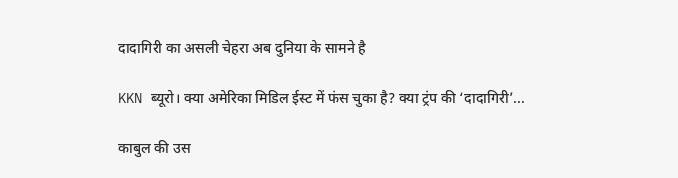दादागिरी का असली चेहरा अब दुनिया के सामने है

KKN ब्यूरो। क्या अमेरिका मिडिल ईस्ट में फंस चुका है? क्या ट्रंप की ‘दादागिरी’...

काबुल की उस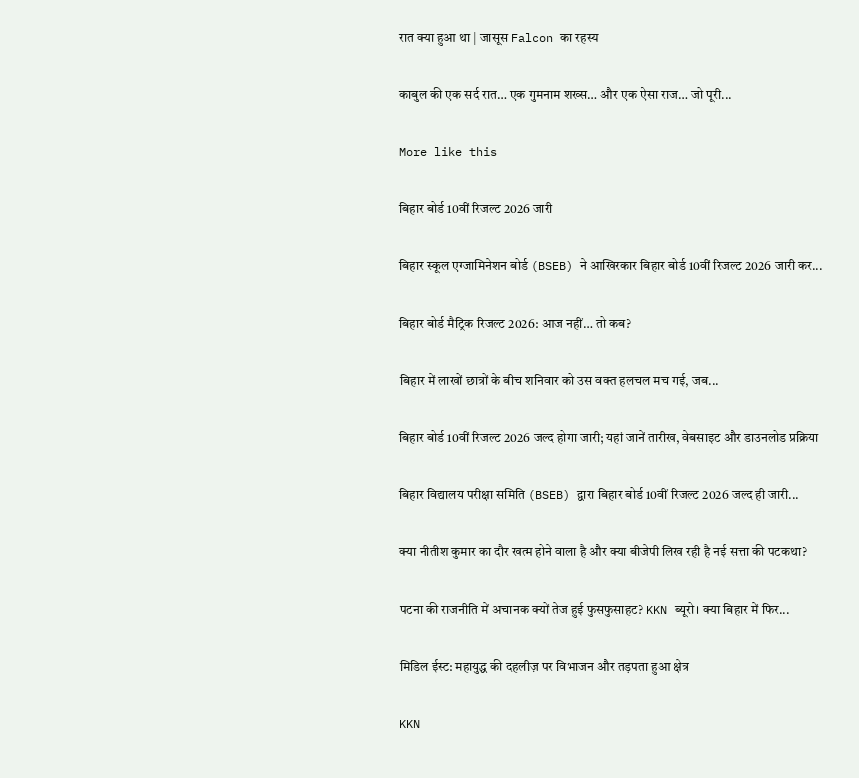रात क्या हुआ था | जासूस Falcon का रहस्य

काबुल की एक सर्द रात… एक गुमनाम शख्स… और एक ऐसा राज… जो पूरी...

More like this

बिहार बोर्ड 10वीं रिजल्ट 2026 जारी

बिहार स्कूल एग्जामिनेशन बोर्ड (BSEB) ने आखिरकार बिहार बोर्ड 10वीं रिजल्ट 2026 जारी कर...

बिहार बोर्ड मैट्रिक रिजल्ट 2026: आज नहीं… तो कब?

बिहार में लाखों छात्रों के बीच शनिवार को उस वक्त हलचल मच गई, जब...

बिहार बोर्ड 10वीं रिजल्ट 2026 जल्द होगा जारी; यहां जानें तारीख, वेबसाइट और डाउनलोड प्रक्रिया

बिहार विद्यालय परीक्षा समिति (BSEB) द्वारा बिहार बोर्ड 10वीं रिजल्ट 2026 जल्द ही जारी...

क्या नीतीश कुमार का दौर खत्म होने वाला है और क्या बीजेपी लिख रही है नई सत्ता की पटकथा?

पटना की राजनीति में अचानक क्यों तेज हुई फुसफुसाहट? KKN ब्यूरो। क्या बिहार में फिर...

मिडिल ईस्ट: महायुद्ध की दहलीज़ पर विभाजन और तड़पता हुआ क्षेत्र

KKN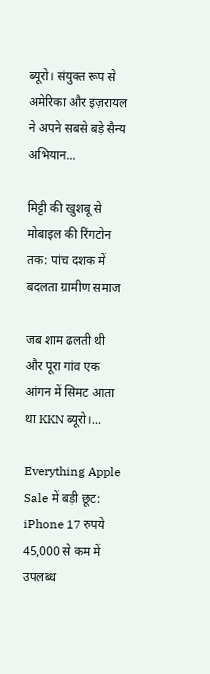ब्यूरो। संयुक्त रूप से अमेरिका और इज़रायल ने अपने सबसे बड़े सैन्य अभियान...

मिट्टी की खुशबू से मोबाइल की रिंगटोन तक: पांच दशक में बदलता ग्रामीण समाज

जब शाम ढलती थी और पूरा गांव एक आंगन में सिमट आता था KKN ब्यूरो।...

Everything Apple Sale में बड़ी छूट: iPhone 17 रुपये 45,000 से कम में उपलब्ध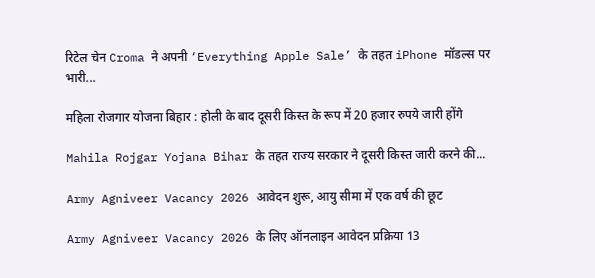रिटेल चेन Croma ने अपनी ‘Everything Apple Sale’ के तहत iPhone मॉडल्स पर भारी...

महिला रोजगार योजना बिहार : होली के बाद दूसरी किस्त के रूप में 20 हजार रुपये जारी होंगे

Mahila Rojgar Yojana Bihar के तहत राज्य सरकार ने दूसरी किस्त जारी करने की...

Army Agniveer Vacancy 2026 आवेदन शुरू, आयु सीमा में एक वर्ष की छूट

Army Agniveer Vacancy 2026 के लिए ऑनलाइन आवेदन प्रक्रिया 13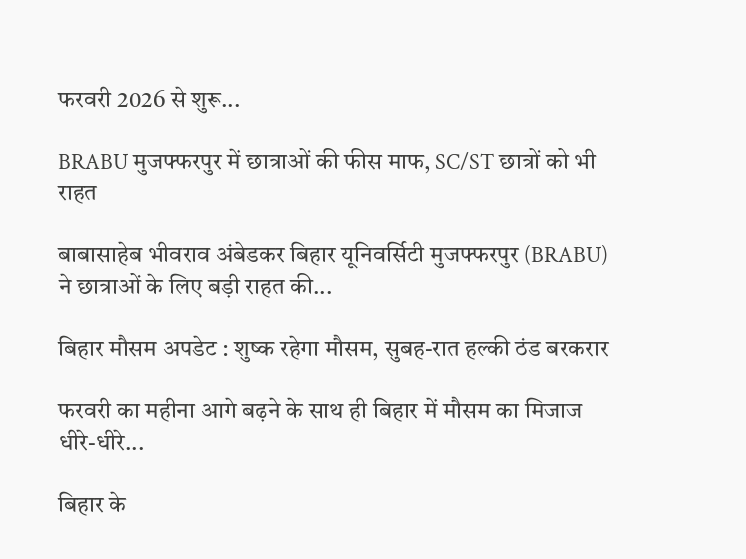फरवरी 2026 से शुरू...

BRABU मुजफ्फरपुर में छात्राओं की फीस माफ, SC/ST छात्रों को भी राहत

बाबासाहेब भीवराव अंबेडकर बिहार यूनिवर्सिटी मुजफ्फरपुर (BRABU) ने छात्राओं के लिए बड़ी राहत की...

बिहार मौसम अपडेट : शुष्क रहेगा मौसम, सुबह-रात हल्की ठंड बरकरार

फरवरी का महीना आगे बढ़ने के साथ ही बिहार में मौसम का मिजाज धीरे-धीरे...

बिहार के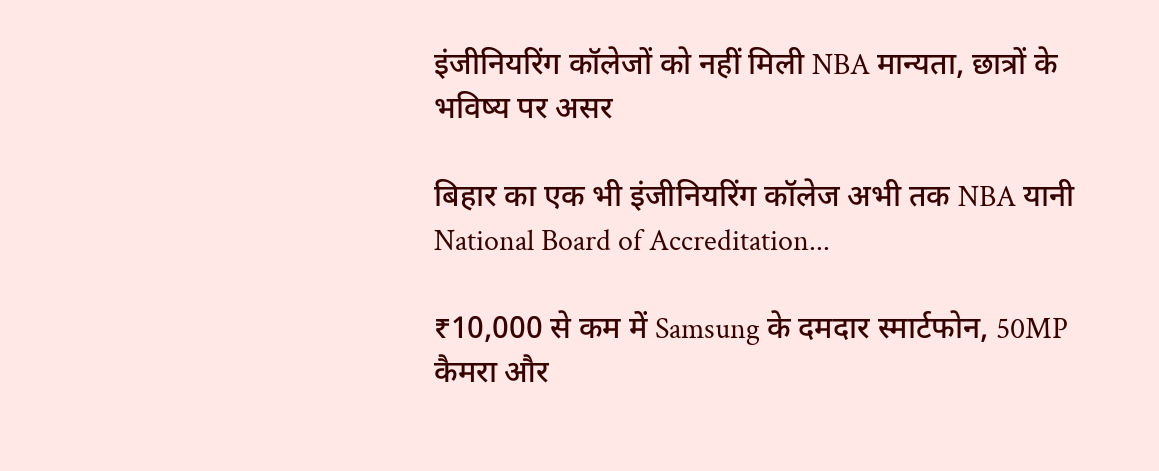इंजीनियरिंग कॉलेजों को नहीं मिली NBA मान्यता, छात्रों के भविष्य पर असर

बिहार का एक भी इंजीनियरिंग कॉलेज अभी तक NBA यानी National Board of Accreditation...

₹10,000 से कम में Samsung के दमदार स्मार्टफोन, 50MP कैमरा और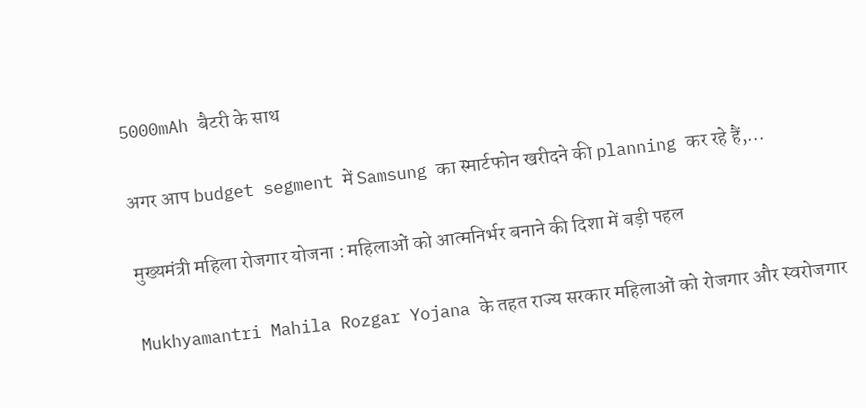5000mAh बैटरी के साथ

अगर आप budget segment में Samsung का स्मार्टफोन खरीदने की planning कर रहे हैं,...

मुख्यमंत्री महिला रोजगार योजना : महिलाओं को आत्मनिर्भर बनाने की दिशा में बड़ी पहल

Mukhyamantri Mahila Rozgar Yojana के तहत राज्य सरकार महिलाओं को रोजगार और स्वरोजगार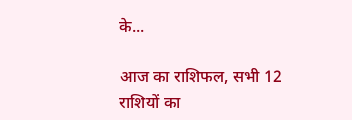के...

आज का राशिफल, सभी 12 राशियों का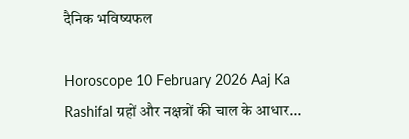दैनिक भविष्यफल

Horoscope 10 February 2026 Aaj Ka Rashifal ग्रहों और नक्षत्रों की चाल के आधार...